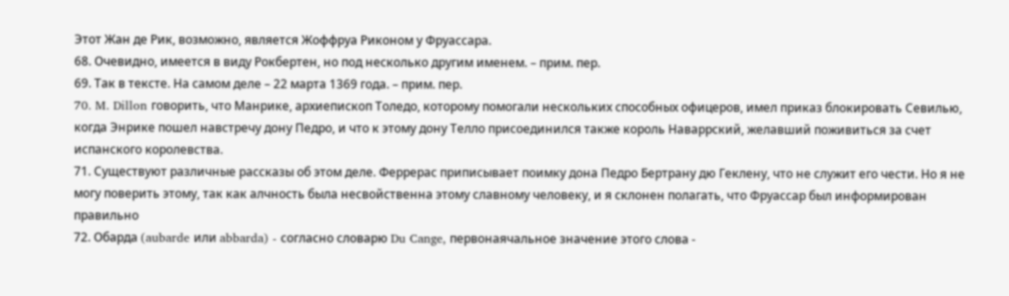Этот Жан де Рик, возможно, является Жоффруа Риконом у Фруассара.
68. Очевидно, имеется в виду Рокбертен, но под несколько другим именем. – прим. пер.
69. Так в тексте. На самом деле – 22 марта 1369 года. – прим. пер.
70. M. Dillon говорить, что Манрике, архиепископ Толедо, которому помогали нескольких способных офицеров, имел приказ блокировать Севилью, когда Энрике пошел навстречу дону Педро, и что к этому дону Телло присоединился также король Наваррский, желавший поживиться за счет испанского королевства.
71. Существуют различные рассказы об этом деле. Феррерас приписывает поимку дона Педро Бертрану дю Геклену, что не служит его чести. Но я не могу поверить этому, так как алчность была несвойственна этому славному человеку, и я склонен полагать, что Фруассар был информирован правильно
72. Обарда (aubarde или abbarda) - согласно словарю Du Cange, первонаячальное значение этого слова -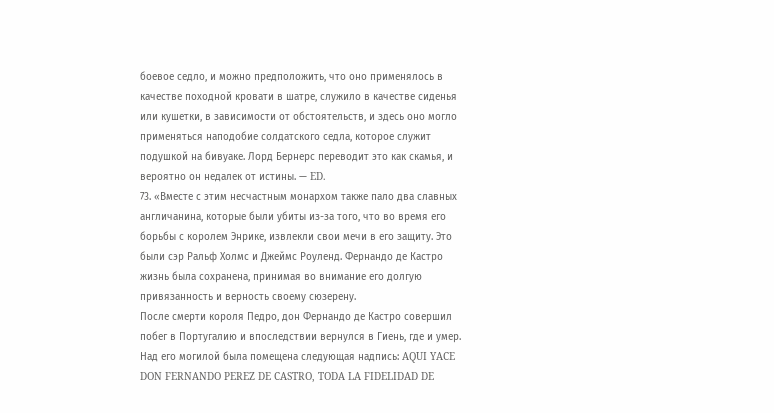боевое седло, и можно предположить, что оно применялось в качестве походной кровати в шатре, служило в качестве сиденья или кушетки, в зависимости от обстоятельств, и здесь оно могло применяться наподобие солдатского седла, которое служит подушкой на бивуаке. Лорд Бернерс переводит это как скамья, и вероятно он недалек от истины. — ED.
73. «Вместе с этим несчастным монархом также пало два славных англичанина, которые были убиты из-за того, что во время его борьбы с королем Энрике, извлекли свои мечи в его защиту. Это были сэр Ральф Холмс и Джеймс Роуленд. Фернандо де Кастро жизнь была сохранена, принимая во внимание его долгую привязанность и верность своему сюзерену.
После смерти короля Педро, дон Фернандо де Кастро совершил побег в Португалию и впоследствии вернулся в Гиень, где и умер. Над его могилой была помещена следующая надпись: AQUI YACE DON FERNANDO PEREZ DE CASTRO, TODA LA FIDELIDAD DE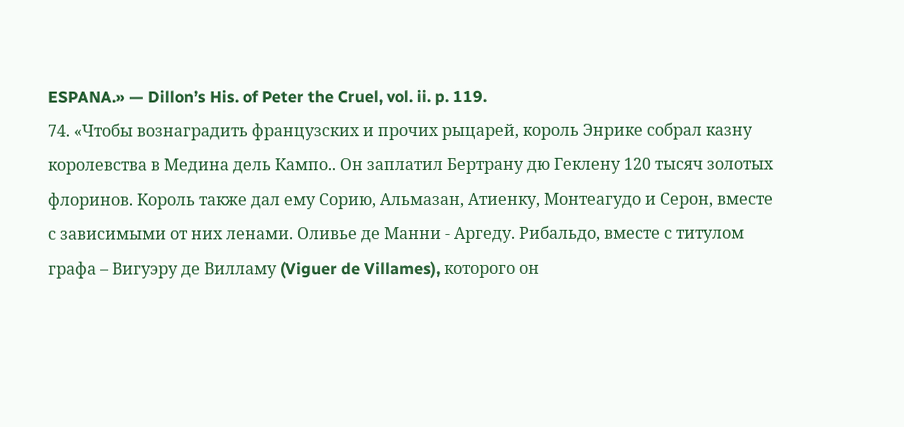ESPANA.» — Dillon’s His. of Peter the Cruel, vol. ii. p. 119.
74. «Чтобы вознаградить французских и прочих рыцарей, король Энрике собрал казну королевства в Медина дель Кампо.. Он заплатил Бертрану дю Геклену 120 тысяч золотых флоринов. Король также дал ему Сорию, Альмазан, Атиенку, Монтеагудо и Серон, вместе с зависимыми от них ленами. Оливье де Манни - Аргеду. Рибальдо, вместе с титулом графа – Вигуэру де Вилламу (Viguer de Villames), которого он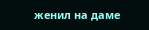женил на даме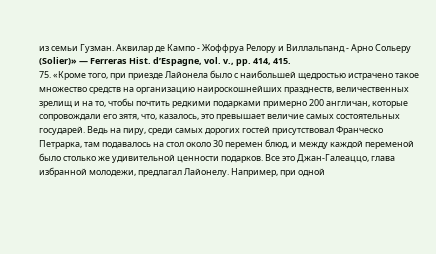из семьи Гузман. Аквилар де Кампо - Жоффруа Релору и Виллальпанд - Арно Сольеру (Solier)» — Ferreras Hist. d’Espagne, vol. v., pp. 414, 415.
75. «Кроме того, при приезде Лайонела было с наибольшей щедростью истрачено такое множество средств на организацию наироскошнейших празднеств, величественных зрелищ и на то, чтобы почтить редкими подарками примерно 200 англичан, которые сопровождали его зятя, что, казалось, это превышает величие самых состоятельных государей. Ведь на пиру, среди самых дорогих гостей присутствовал Франческо Петрарка, там подавалось на стол около 30 перемен блюд, и между каждой переменой было столько же удивительной ценности подарков. Все это Джан-Галеаццо, глава избранной молодежи, предлагал Лайонелу. Например, при одной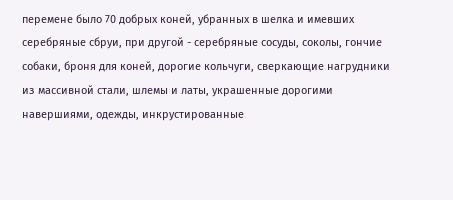перемене было 70 добрых коней, убранных в шелка и имевших серебряные сбруи, при другой - серебряные сосуды, соколы, гончие собаки, броня для коней, дорогие кольчуги, сверкающие нагрудники из массивной стали, шлемы и латы, украшенные дорогими навершиями, одежды, инкрустированные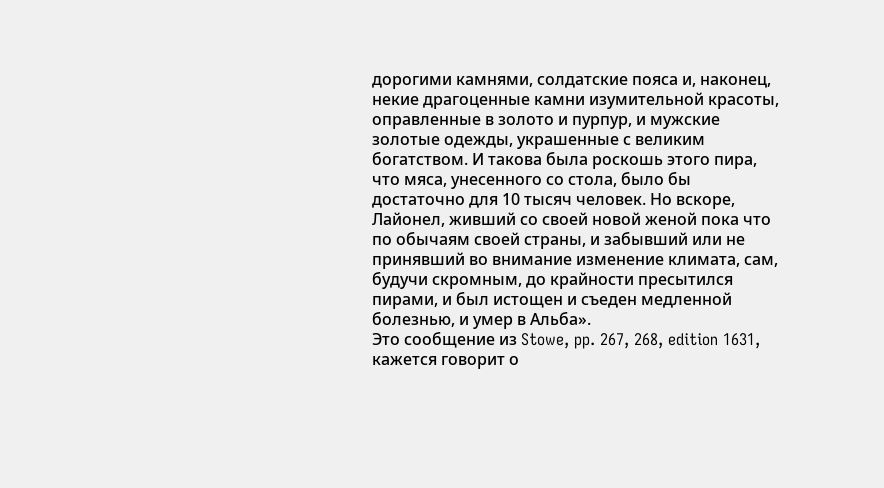дорогими камнями, солдатские пояса и, наконец, некие драгоценные камни изумительной красоты, оправленные в золото и пурпур, и мужские золотые одежды, украшенные с великим богатством. И такова была роскошь этого пира, что мяса, унесенного со стола, было бы достаточно для 10 тысяч человек. Но вскоре, Лайонел, живший со своей новой женой пока что по обычаям своей страны, и забывший или не принявший во внимание изменение климата, сам, будучи скромным, до крайности пресытился пирами, и был истощен и съеден медленной болезнью, и умер в Альба».
Это сообщение из Stowe, pp. 267, 268, edition 1631, кажется говорит о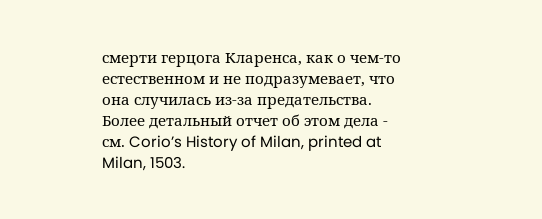смерти герцога Кларенса, как о чем-то естественном и не подразумевает, что она случилась из-за предательства.
Более детальный отчет об этом дела - см. Corio’s History of Milan, printed at Milan, 1503.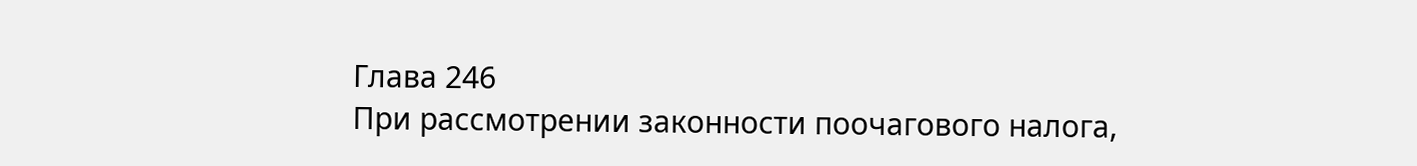Глава 246
При рассмотрении законности поочагового налога,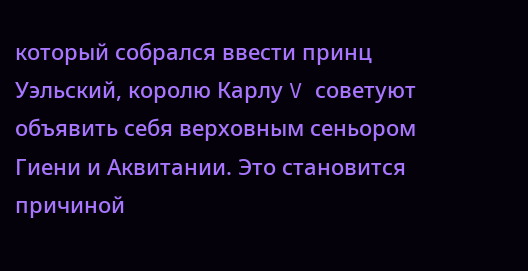который собрался ввести принц Уэльский, королю Карлу V советуют объявить себя верховным сеньором Гиени и Аквитании. Это становится причиной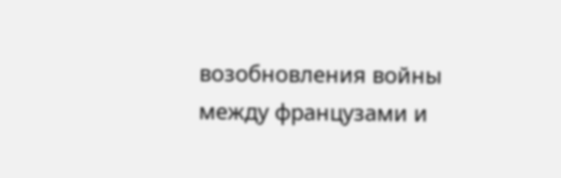возобновления войны между французами и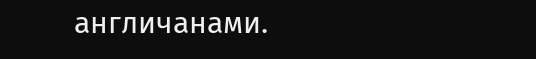англичанами.